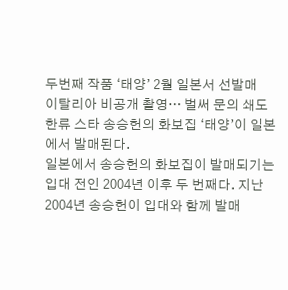두번째 작품 ‘태양’ 2월 일본서 선발매
이탈리아 비공개 촬영… 벌써 문의 쇄도
한류 스타 송승헌의 화보집 ‘태양’이 일본에서 발매된다.
일본에서 송승헌의 화보집이 발매되기는 입대 전인 2004년 이후 두 번째다. 지난 2004년 송승헌이 입대와 함께 발매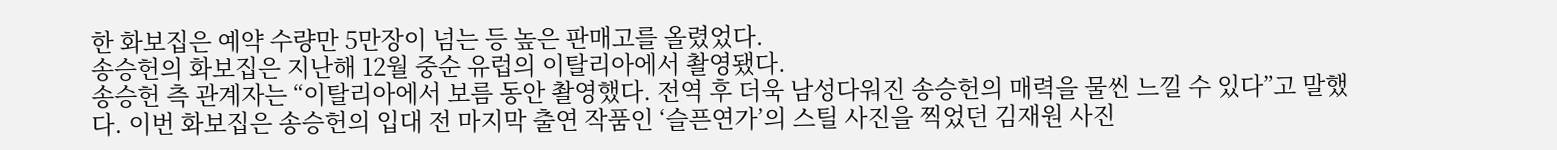한 화보집은 예약 수량만 5만장이 넘는 등 높은 판매고를 올렸었다.
송승헌의 화보집은 지난해 12월 중순 유럽의 이탈리아에서 촬영됐다.
송승헌 측 관계자는 “이탈리아에서 보름 동안 촬영했다. 전역 후 더욱 남성다워진 송승헌의 매력을 물씬 느낄 수 있다”고 말했다. 이번 화보집은 송승헌의 입대 전 마지막 출연 작품인 ‘슬픈연가’의 스틸 사진을 찍었던 김재원 사진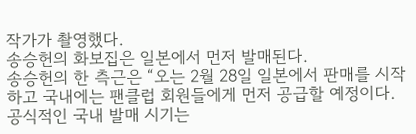작가가 촬영했다.
송승헌의 화보집은 일본에서 먼저 발매된다.
송승헌의 한 측근은 “오는 2월 28일 일본에서 판매를 시작하고 국내에는 팬클럽 회원들에게 먼저 공급할 예정이다. 공식적인 국내 발매 시기는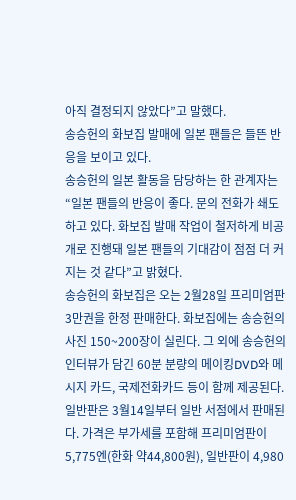아직 결정되지 않았다”고 말했다.
송승헌의 화보집 발매에 일본 팬들은 들뜬 반응을 보이고 있다.
송승헌의 일본 활동을 담당하는 한 관계자는 “일본 팬들의 반응이 좋다. 문의 전화가 쇄도하고 있다. 화보집 발매 작업이 철저하게 비공개로 진행돼 일본 팬들의 기대감이 점점 더 커지는 것 같다”고 밝혔다.
송승헌의 화보집은 오는 2월28일 프리미엄판 3만권을 한정 판매한다. 화보집에는 송승헌의 사진 150~200장이 실린다. 그 외에 송승헌의 인터뷰가 담긴 60분 분량의 메이킹DVD와 메시지 카드, 국제전화카드 등이 함께 제공된다.
일반판은 3월14일부터 일반 서점에서 판매된다. 가격은 부가세를 포함해 프리미엄판이 5,775엔(한화 약44,800원), 일반판이 4,980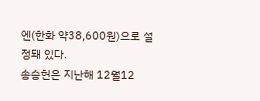엔(한화 약38,600원)으로 설정돼 있다.
송승헌은 지난해 12월12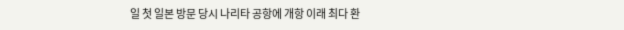일 첫 일본 방문 당시 나리타 공항에 개항 이래 최다 환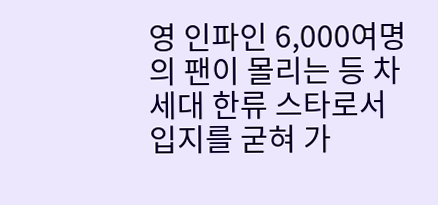영 인파인 6,000여명의 팬이 몰리는 등 차세대 한류 스타로서 입지를 굳혀 가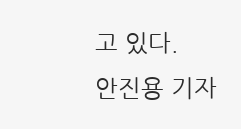고 있다.
안진용 기자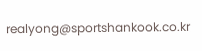realyong@sportshankook.co.kr